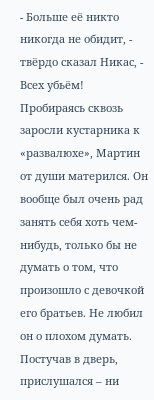- Больше её никто никогда не обидит, - твёрдо сказал Никас, - Всех убьём!
Пробираясь сквозь заросли кустарника к «развалюхе», Мартин от души матерился. Он вообще был очень рад занять себя хоть чем-нибудь, только бы не думать о том, что произошло с девочкой его братьев. Не любил он о плохом думать. Постучав в дверь, прислушался – ни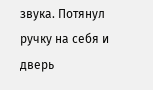звука. Потянул ручку на себя и дверь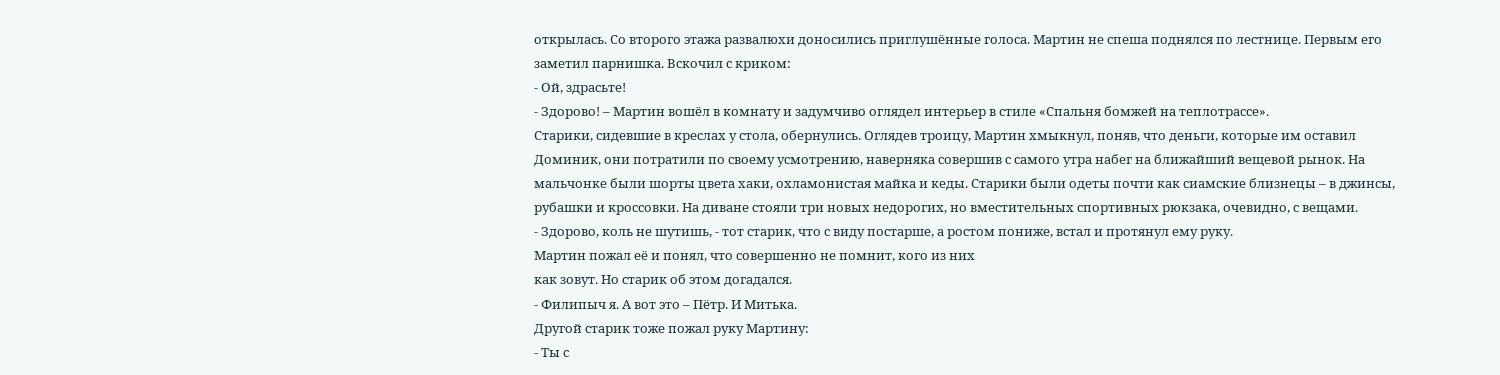открылась. Со второго этажа развалюхи доносились приглушённые голоса. Мартин не спеша поднялся по лестнице. Первым его заметил парнишка. Вскочил с криком:
- Ой, здрасьте!
- Здорово! – Мартин вошёл в комнату и задумчиво оглядел интерьер в стиле «Спальня бомжей на теплотрассе».
Старики, сидевшие в креслах у стола, обернулись. Оглядев троицу, Мартин хмыкнул, поняв, что деньги, которые им оставил Доминик, они потратили по своему усмотрению, наверняка совершив с самого утра набег на ближайший вещевой рынок. На мальчонке были шорты цвета хаки, охламонистая майка и кеды. Старики были одеты почти как сиамские близнецы – в джинсы, рубашки и кроссовки. На диване стояли три новых недорогих, но вместительных спортивных рюкзака, очевидно, с вещами.
- Здорово, коль не шутишь, - тот старик, что с виду постарше, а ростом пониже, встал и протянул ему руку.
Мартин пожал её и понял, что совершенно не помнит, кого из них
как зовут. Но старик об этом догадался.
- Филипыч я. А вот это – Пётр. И Митька.
Другой старик тоже пожал руку Мартину:
- Ты с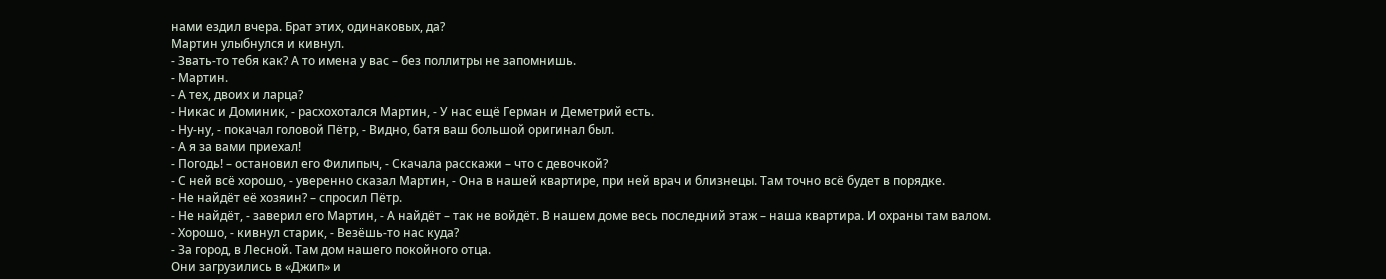нами ездил вчера. Брат этих, одинаковых, да?
Мартин улыбнулся и кивнул.
- Звать-то тебя как? А то имена у вас – без поллитры не запомнишь.
- Мартин.
- А тех, двоих и ларца?
- Никас и Доминик, - расхохотался Мартин, - У нас ещё Герман и Деметрий есть.
- Ну-ну, - покачал головой Пётр, - Видно, батя ваш большой оригинал был.
- А я за вами приехал!
- Погодь! – остановил его Филипыч, - Скачала расскажи – что с девочкой?
- С ней всё хорошо, - уверенно сказал Мартин, - Она в нашей квартире, при ней врач и близнецы. Там точно всё будет в порядке.
- Не найдёт её хозяин? – спросил Пётр.
- Не найдёт, - заверил его Мартин, - А найдёт – так не войдёт. В нашем доме весь последний этаж – наша квартира. И охраны там валом.
- Хорошо, - кивнул старик, - Везёшь-то нас куда?
- За город, в Лесной. Там дом нашего покойного отца.
Они загрузились в «Джип» и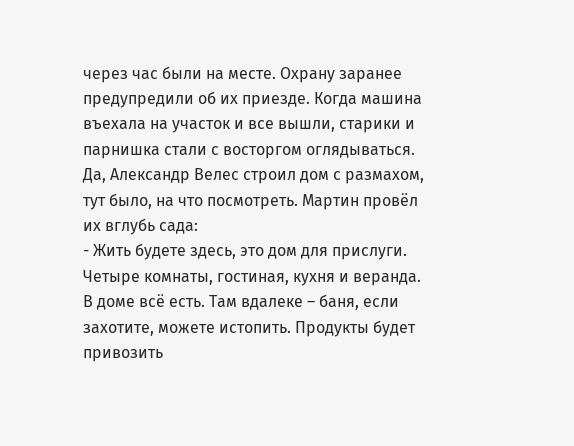через час были на месте. Охрану заранее предупредили об их приезде. Когда машина въехала на участок и все вышли, старики и парнишка стали с восторгом оглядываться. Да, Александр Велес строил дом с размахом, тут было, на что посмотреть. Мартин провёл их вглубь сада:
- Жить будете здесь, это дом для прислуги. Четыре комнаты, гостиная, кухня и веранда. В доме всё есть. Там вдалеке – баня, если захотите, можете истопить. Продукты будет привозить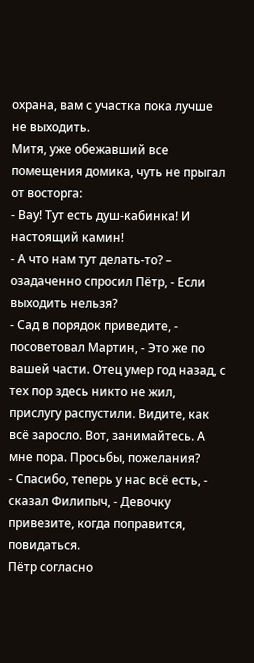охрана, вам с участка пока лучше не выходить.
Митя, уже обежавший все помещения домика, чуть не прыгал от восторга:
- Вау! Тут есть душ-кабинка! И настоящий камин!
- А что нам тут делать-то? – озадаченно спросил Пётр, - Если выходить нельзя?
- Сад в порядок приведите, - посоветовал Мартин, - Это же по вашей части. Отец умер год назад, с тех пор здесь никто не жил, прислугу распустили. Видите, как всё заросло. Вот, занимайтесь. А мне пора. Просьбы, пожелания?
- Спасибо, теперь у нас всё есть, - сказал Филипыч, - Девочку привезите, когда поправится, повидаться.
Пётр согласно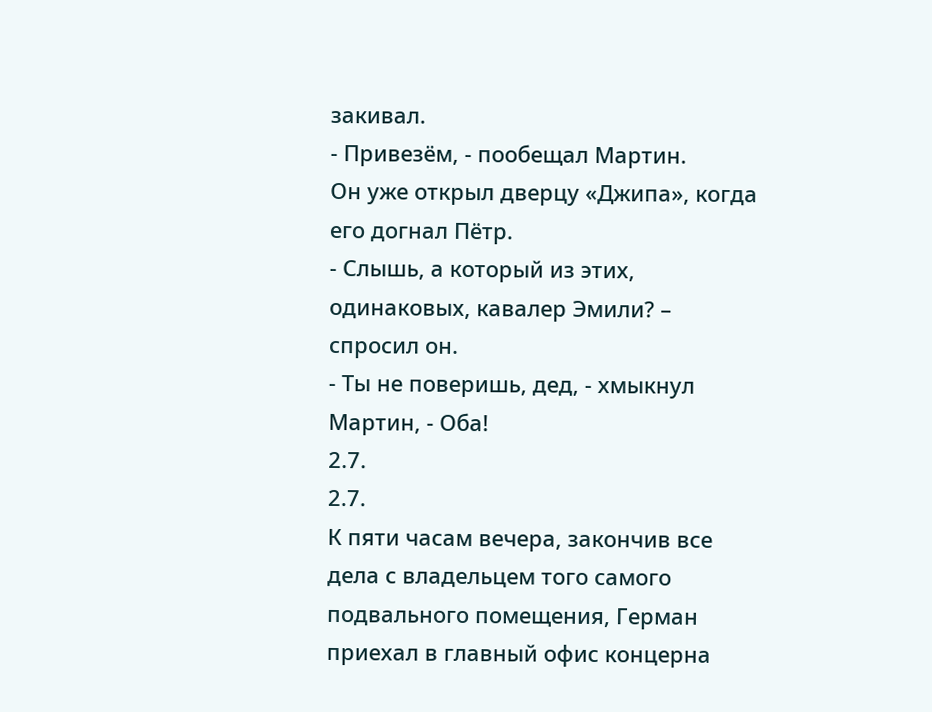закивал.
- Привезём, - пообещал Мартин.
Он уже открыл дверцу «Джипа», когда его догнал Пётр.
- Слышь, а который из этих, одинаковых, кавалер Эмили? – спросил он.
- Ты не поверишь, дед, - хмыкнул Мартин, - Оба!
2.7.
2.7.
К пяти часам вечера, закончив все дела с владельцем того самого подвального помещения, Герман приехал в главный офис концерна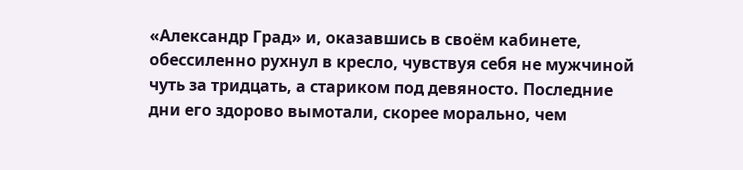«Александр Град» и, оказавшись в своём кабинете, обессиленно рухнул в кресло, чувствуя себя не мужчиной чуть за тридцать, а стариком под девяносто. Последние дни его здорово вымотали, скорее морально, чем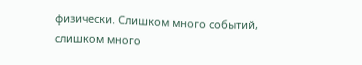физически. Слишком много событий, слишком много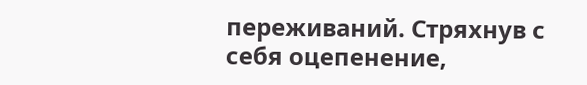переживаний. Стряхнув с себя оцепенение,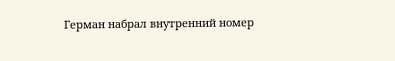Герман набрал внутренний номер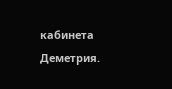кабинета Деметрия.